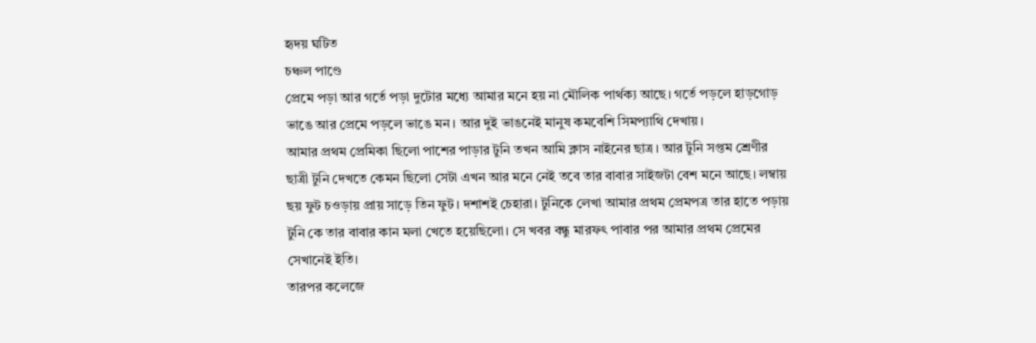হৃদয় ঘটিত
চঞ্চল পাণ্ডে
প্রেমে পড়া আর গর্তে পড়া দুটোর মধ্যে আমার মনে হয় না মৌলিক পার্থক্য আছে। গর্তে পড়লে হাড়গোড় ভাঙে আর প্রেমে পড়লে ভাঙে মন। আর দুই ভাঙনেই মানুষ কমবেশি সিমপ্যাথি দেখায়।
আমার প্রথম প্রেমিকা ছিলো পাশের পাড়ার টুনি তখন আমি ক্লাস নাইনের ছাত্র। আর টুনি সপ্তম শ্রেণীর ছাত্রী টুনি দেখতে কেমন ছিলো সেটা এখন আর মনে নেই তবে তার বাবার সাইজটা বেশ মনে আছে। লম্বায় ছয় ফুট চওড়ায় প্রায় সাড়ে তিন ফুট। দশাশই চেহারা। টুনিকে লেখা আমার প্রথম প্রেমপত্র তার হাতে পড়ায় টুনি কে তার বাবার কান মলা খেতে হয়েছিলো। সে খবর বন্ধু মারফৎ পাবার পর আমার প্রথম প্রেমের সেখানেই ইতি।
তারপর কলেজে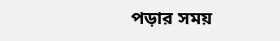পড়ার সময়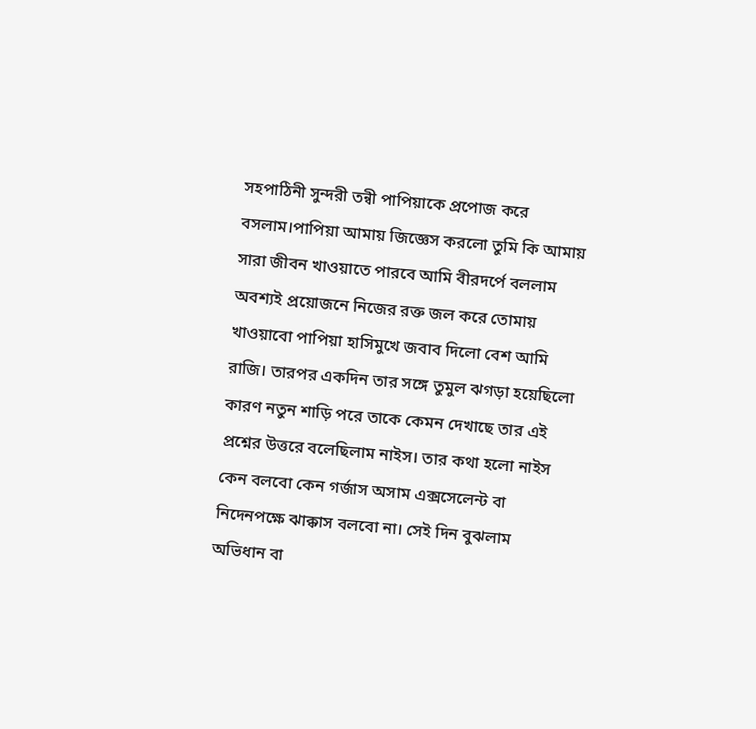সহপাঠিনী সুন্দরী তন্বী পাপিয়াকে প্রপোজ করে বসলাম।পাপিয়া আমায় জিজ্ঞেস করলো তুমি কি আমায় সারা জীবন খাওয়াতে পারবে আমি বীরদর্পে বললাম অবশ্যই প্রয়োজনে নিজের রক্ত জল করে তোমায় খাওয়াবো পাপিয়া হাসিমুখে জবাব দিলো বেশ আমি রাজি। তারপর একদিন তার সঙ্গে তুমুল ঝগড়া হয়েছিলো কারণ নতুন শাড়ি পরে তাকে কেমন দেখাছে তার এই প্রশ্নের উত্তরে বলেছিলাম নাইস। তার কথা হলো নাইস কেন বলবো কেন গর্জাস অসাম এক্সসেলেন্ট বা নিদেনপক্ষে ঝাক্কাস বলবো না। সেই দিন বুঝলাম অভিধান বা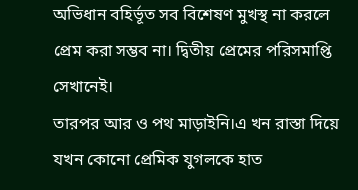অভিধান বহির্ভূত সব বিশেষণ মুখস্থ না করলে প্রেম করা সম্ভব না। দ্বিতীয় প্রেমের পরিসমাপ্তি সেখানেই।
তারপর আর ও পথ মাড়াইনি।এ খন রাস্তা দিয়ে যখন কোনো প্রেমিক যুগলকে হাত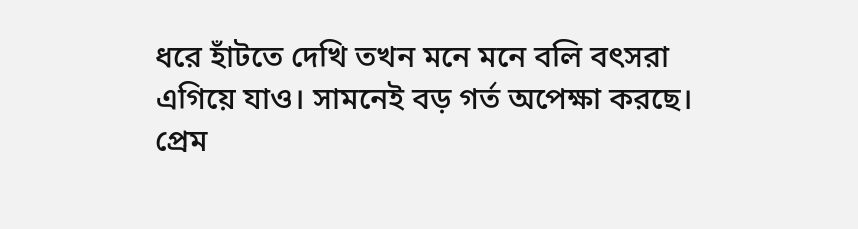ধরে হাঁটতে দেখি তখন মনে মনে বলি বৎসরা এগিয়ে যাও। সামনেই বড় গর্ত অপেক্ষা করছে।
প্রেম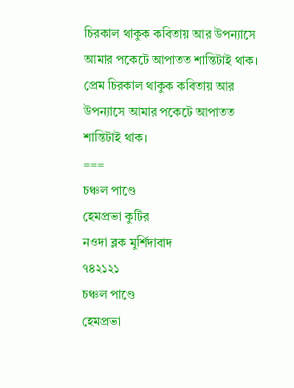চিরকাল থাকুক কবিতায় আর উপন্যাসে আমার পকেটে আপাতত শান্তিটাই থাক।
প্রেম চিরকাল থাকুক কবিতায় আর উপন্যাসে আমার পকেটে আপাতত শান্তিটাই থাক।
===
চঞ্চল পাণ্ডে
হেমপ্রভা কুটির
নওদা ব্লক মুর্শিদাবাদ
৭৪২১২১
চঞ্চল পাণ্ডে
হেমপ্রভা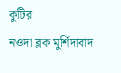কুটির
নওদা ব্লক মুর্শিদাবাদ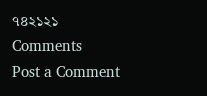৭৪২১২১
Comments
Post a Comment